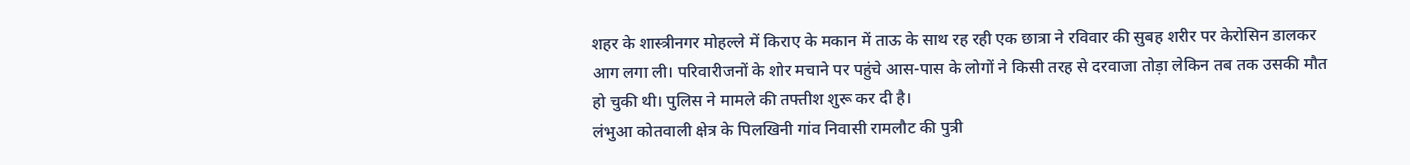शहर के शास्त्रीनगर मोहल्ले में किराए के मकान में ताऊ के साथ रह रही एक छात्रा ने रविवार की सुबह शरीर पर केरोसिन डालकर आग लगा ली। परिवारीजनों के शोर मचाने पर पहुंचे आस-पास के लोगों ने किसी तरह से दरवाजा तोड़ा लेकिन तब तक उसकी मौत हो चुकी थी। पुलिस ने मामले की तफ्तीश शुरू कर दी है।
लंभुआ कोतवाली क्षेत्र के पिलखिनी गांव निवासी रामलौट की पुत्री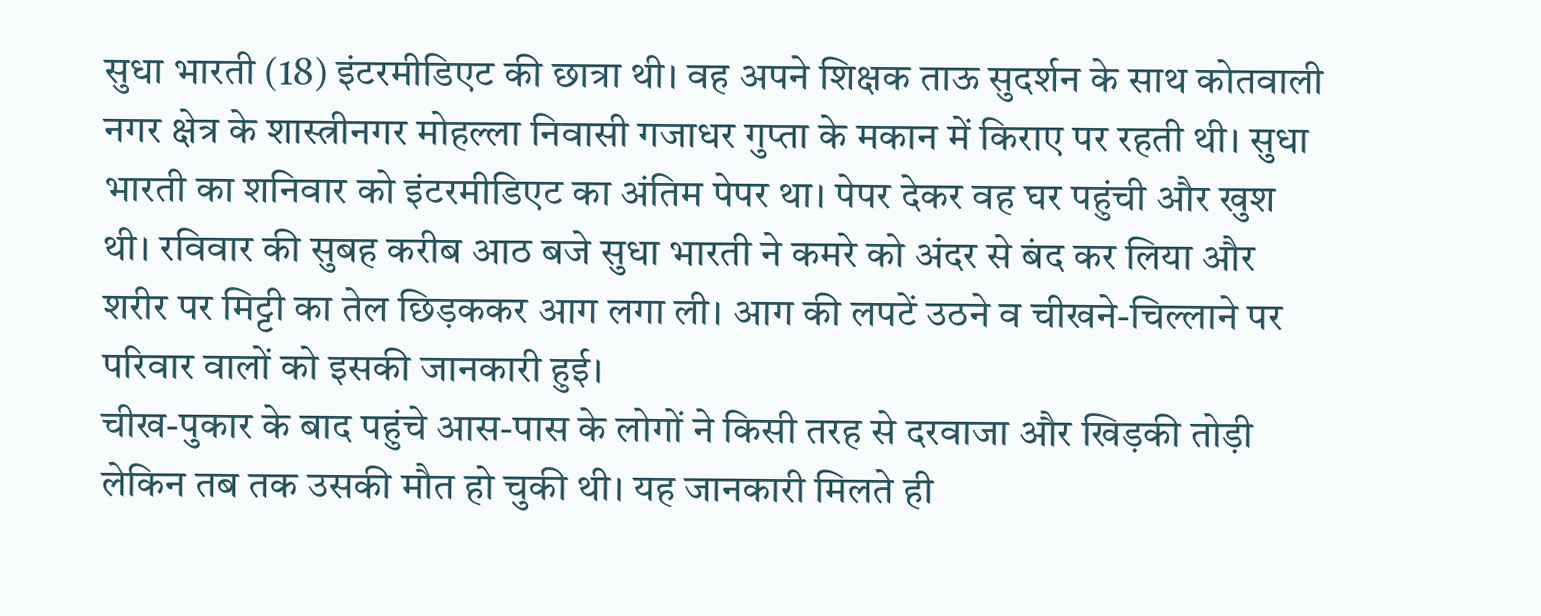सुधा भारती (18) इंटरमीडिएट की छात्रा थी। वह अपने शिक्षक ताऊ सुदर्शन के साथ कोतवाली नगर क्षेत्र के शास्त्रीनगर मोहल्ला निवासी गजाधर गुप्ता के मकान में किराए पर रहती थी। सुधा भारती का शनिवार को इंटरमीडिएट का अंतिम पेपर था। पेपर देकर वह घर पहुंची और खुश थी। रविवार की सुबह करीब आठ बजे सुधा भारती ने कमरे को अंदर से बंद कर लिया और शरीर पर मिट्टी का तेल छिड़ककर आग लगा ली। आग की लपटें उठने व चीखने-चिल्लाने पर परिवार वालों को इसकी जानकारी हुई।
चीख-पुकार के बाद पहुंचे आस-पास के लोगों ने किसी तरह से दरवाजा और खिड़की तोड़ी लेकिन तब तक उसकी मौत हो चुकी थी। यह जानकारी मिलते ही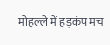मोहल्ले में हड़कंप मच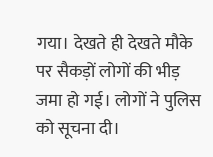गया। देखते ही देखते मौके पर सैकड़ों लोगों की भीड़ जमा हो गई। लोगों ने पुलिस को सूचना दी।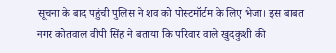सूचना के बाद पहुंची पुलिस ने शव को पोस्टमॉर्टम के लिए भेजा। इस बाबत नगर कोतवाल वीपी सिंह ने बताया कि परिवार वाले खुदकुशी की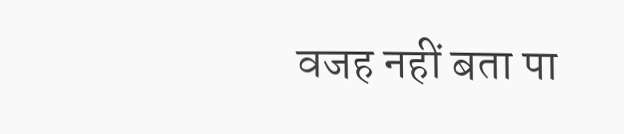वजह नहीं बता पा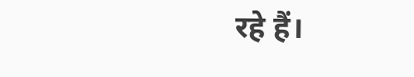रहे हैं।